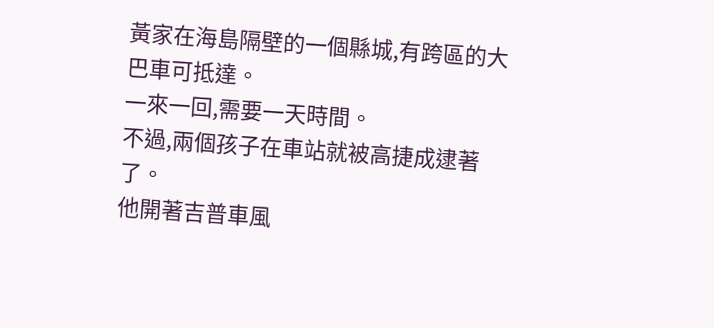黃家在海島隔壁的一個縣城,有跨區的大巴車可抵達。
一來一回,需要一天時間。
不過,兩個孩子在車站就被高捷成逮著了。
他開著吉普車風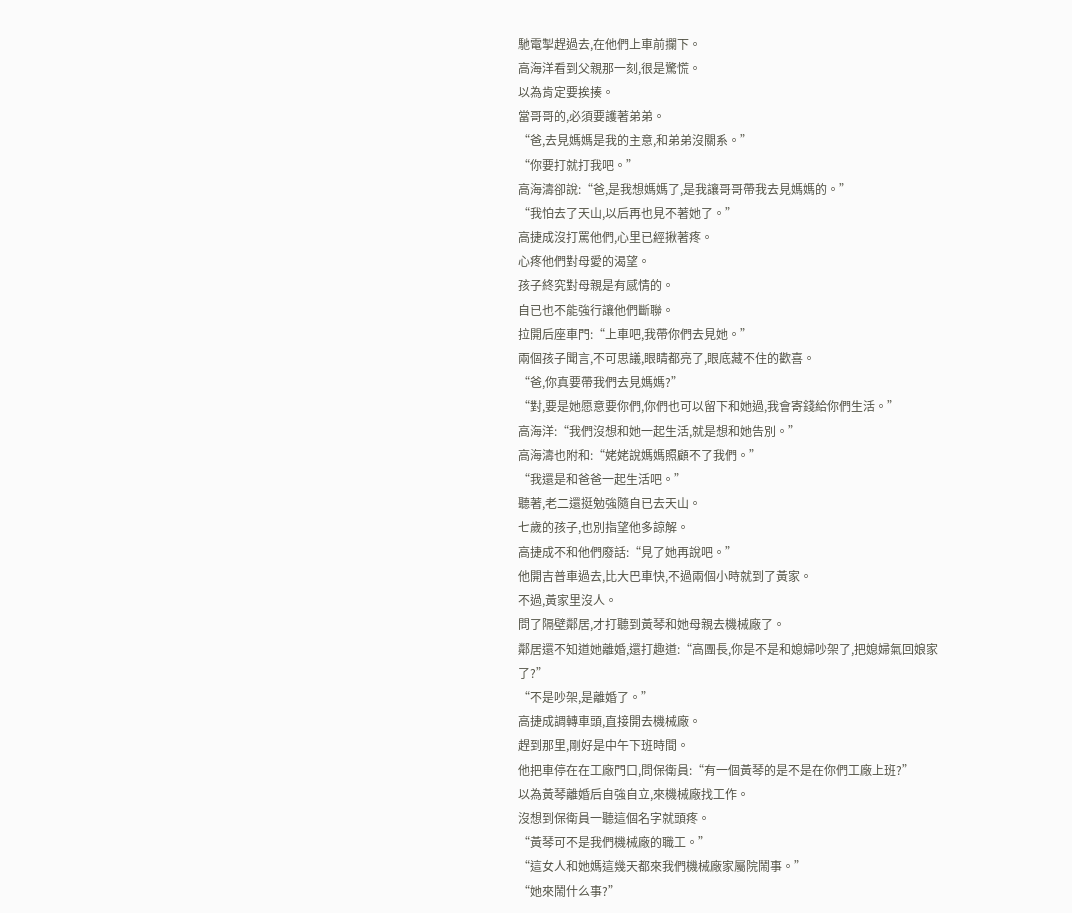馳電掣趕過去,在他們上車前攔下。
高海洋看到父親那一刻,很是驚慌。
以為肯定要挨揍。
當哥哥的,必須要護著弟弟。
“爸,去見媽媽是我的主意,和弟弟沒關系。”
“你要打就打我吧。”
高海濤卻說:“爸,是我想媽媽了,是我讓哥哥帶我去見媽媽的。”
“我怕去了天山,以后再也見不著她了。”
高捷成沒打罵他們,心里已經揪著疼。
心疼他們對母愛的渴望。
孩子終究對母親是有感情的。
自已也不能強行讓他們斷聯。
拉開后座車門:“上車吧,我帶你們去見她。”
兩個孩子聞言,不可思議,眼睛都亮了,眼底藏不住的歡喜。
“爸,你真要帶我們去見媽媽?”
“對,要是她愿意要你們,你們也可以留下和她過,我會寄錢給你們生活。”
高海洋:“我們沒想和她一起生活,就是想和她告別。”
高海濤也附和:“姥姥說媽媽照顧不了我們。”
“我還是和爸爸一起生活吧。”
聽著,老二還挺勉強隨自已去天山。
七歲的孩子,也別指望他多諒解。
高捷成不和他們廢話:“見了她再說吧。”
他開吉普車過去,比大巴車快,不過兩個小時就到了黃家。
不過,黃家里沒人。
問了隔壁鄰居,才打聽到黃琴和她母親去機械廠了。
鄰居還不知道她離婚,還打趣道:“高團長,你是不是和媳婦吵架了,把媳婦氣回娘家了?”
“不是吵架,是離婚了。”
高捷成調轉車頭,直接開去機械廠。
趕到那里,剛好是中午下班時間。
他把車停在在工廠門口,問保衛員:“有一個黃琴的是不是在你們工廠上班?”
以為黃琴離婚后自強自立,來機械廠找工作。
沒想到保衛員一聽這個名字就頭疼。
“黃琴可不是我們機械廠的職工。”
“這女人和她媽這幾天都來我們機械廠家屬院鬧事。”
“她來鬧什么事?”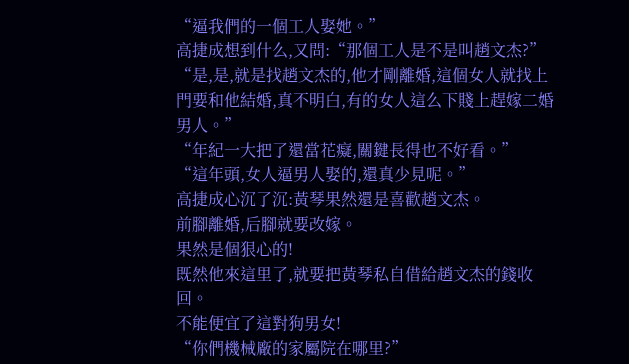“逼我們的一個工人娶她。”
高捷成想到什么,又問:“那個工人是不是叫趙文杰?”
“是,是,就是找趙文杰的,他才剛離婚,這個女人就找上門要和他結婚,真不明白,有的女人這么下賤上趕嫁二婚男人。”
“年紀一大把了還當花癡,關鍵長得也不好看。”
“這年頭,女人逼男人娶的,還真少見呢。”
高捷成心沉了沉:黃琴果然還是喜歡趙文杰。
前腳離婚,后腳就要改嫁。
果然是個狠心的!
既然他來這里了,就要把黃琴私自借給趙文杰的錢收回。
不能便宜了這對狗男女!
“你們機械廠的家屬院在哪里?”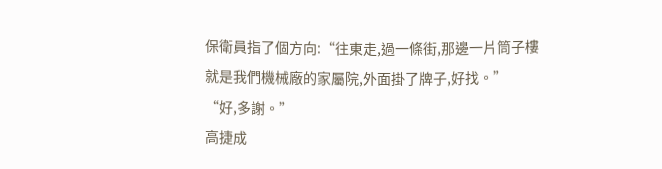保衛員指了個方向:“往東走,過一條街,那邊一片筒子樓就是我們機械廠的家屬院,外面掛了牌子,好找。”
“好,多謝。”
高捷成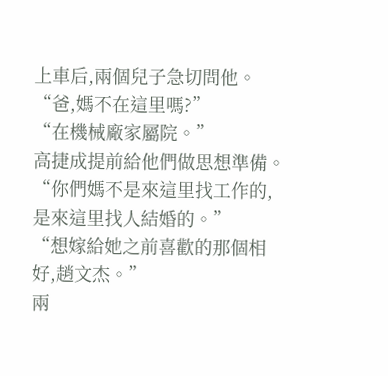上車后,兩個兒子急切問他。
“爸,媽不在這里嗎?”
“在機械廠家屬院。”
高捷成提前給他們做思想準備。
“你們媽不是來這里找工作的,是來這里找人結婚的。”
“想嫁給她之前喜歡的那個相好,趙文杰。”
兩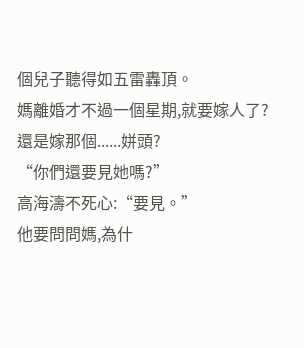個兒子聽得如五雷轟頂。
媽離婚才不過一個星期,就要嫁人了?
還是嫁那個......姘頭?
“你們還要見她嗎?”
高海濤不死心:“要見。”
他要問問媽,為什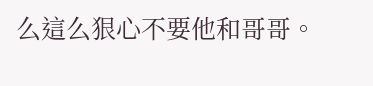么這么狠心不要他和哥哥。